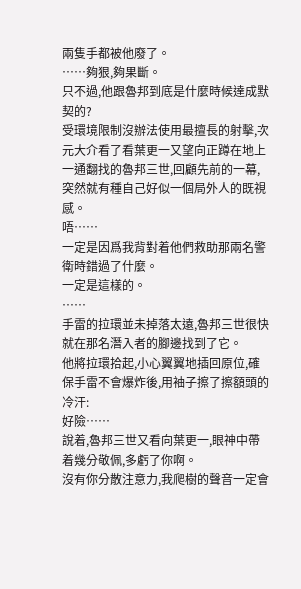兩隻手都被他廢了。
……夠狠,夠果斷。
只不過,他跟魯邦到底是什麼時候達成默契的?
受環境限制沒辦法使用最擅長的射擊,次元大介看了看葉更一又望向正蹲在地上一通翻找的魯邦三世,回顧先前的一幕,突然就有種自己好似一個局外人的既視感。
唔……
一定是因爲我背對着他們救助那兩名警衛時錯過了什麼。
一定是這樣的。
……
手雷的拉環並未掉落太遠,魯邦三世很快就在那名潛入者的腳邊找到了它。
他將拉環拾起,小心翼翼地插回原位,確保手雷不會爆炸後,用袖子擦了擦額頭的冷汗:
好險……
說着,魯邦三世又看向葉更一,眼神中帶着幾分敬佩,多虧了你啊。
沒有你分散注意力,我爬樹的聲音一定會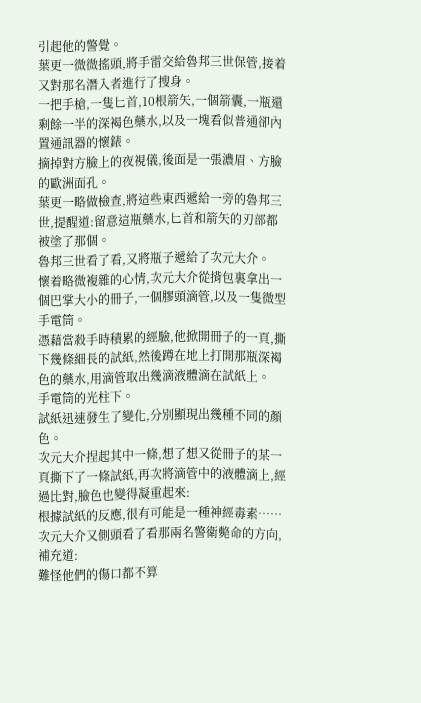引起他的警覺。
葉更一微微搖頭,將手雷交給魯邦三世保管,接着又對那名潛入者進行了搜身。
一把手槍,一隻匕首,10根箭矢,一個箭囊,一瓶還剩餘一半的深褐色藥水,以及一塊看似普通卻內置通訊器的懷錶。
摘掉對方臉上的夜視儀,後面是一張濃眉、方臉的歐洲面孔。
葉更一略做檢查,將這些東西遞給一旁的魯邦三世,提醒道:留意這瓶藥水,匕首和箭矢的刃部都被塗了那個。
魯邦三世看了看,又將瓶子遞給了次元大介。
懷着略微複雜的心情,次元大介從揹包裏拿出一個巴掌大小的冊子,一個膠頭滴管,以及一隻微型手電筒。
憑藉當殺手時積累的經驗,他掀開冊子的一頁,撕下幾條細長的試紙,然後蹲在地上打開那瓶深褐色的藥水,用滴管取出幾滴液體滴在試紙上。
手電筒的光柱下。
試紙迅速發生了變化,分別顯現出幾種不同的顏色。
次元大介捏起其中一條,想了想又從冊子的某一頁撕下了一條試紙,再次將滴管中的液體滴上,經過比對,臉色也變得凝重起來:
根據試紙的反應,很有可能是一種神經毒素……
次元大介又側頭看了看那兩名警衛斃命的方向,補充道:
難怪他們的傷口都不算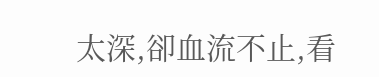太深,卻血流不止,看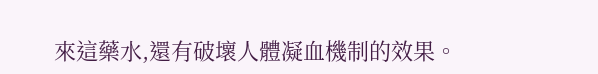來這藥水,還有破壞人體凝血機制的效果。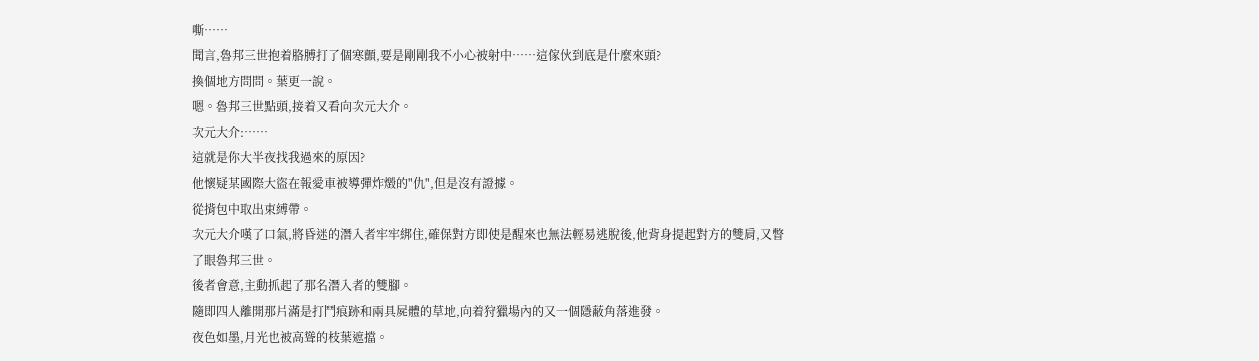嘶……
聞言,魯邦三世抱着胳膊打了個寒顫,要是剛剛我不小心被射中……這傢伙到底是什麼來頭?
換個地方問問。葉更一說。
嗯。魯邦三世點頭,接着又看向次元大介。
次元大介:……
這就是你大半夜找我過來的原因?
他懷疑某國際大盜在報愛車被導彈炸燬的"仇",但是沒有證據。
從揹包中取出束縛帶。
次元大介嘆了口氣,將昏迷的潛入者牢牢綁住,確保對方即使是醒來也無法輕易逃脫後,他背身提起對方的雙肩,又瞥了眼魯邦三世。
後者會意,主動抓起了那名潛入者的雙腳。
隨即四人離開那片滿是打鬥痕跡和兩具屍體的草地,向着狩獵場內的又一個隱蔽角落進發。
夜色如墨,月光也被高聳的枝葉遮擋。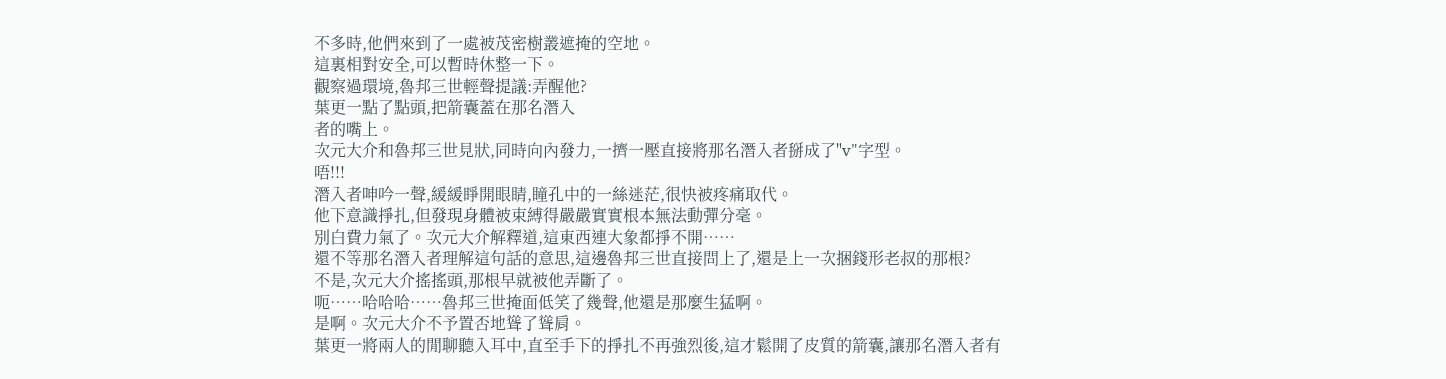不多時,他們來到了一處被茂密樹叢遮掩的空地。
這裏相對安全,可以暫時休整一下。
觀察過環境,魯邦三世輕聲提議:弄醒他?
葉更一點了點頭,把箭囊蓋在那名潛入
者的嘴上。
次元大介和魯邦三世見狀,同時向內發力,一擠一壓直接將那名潛入者掰成了"v"字型。
唔!!!
潛入者呻吟一聲,緩緩睜開眼睛,瞳孔中的一絲迷茫,很快被疼痛取代。
他下意識掙扎,但發現身體被束縛得嚴嚴實實根本無法動彈分毫。
別白費力氣了。次元大介解釋道,這東西連大象都掙不開……
還不等那名潛入者理解這句話的意思,這邊魯邦三世直接問上了,還是上一次捆錢形老叔的那根?
不是,次元大介搖搖頭,那根早就被他弄斷了。
呃……哈哈哈……魯邦三世掩面低笑了幾聲,他還是那麼生猛啊。
是啊。次元大介不予置否地聳了聳肩。
葉更一將兩人的閒聊聽入耳中,直至手下的掙扎不再強烈後,這才鬆開了皮質的箭囊,讓那名潛入者有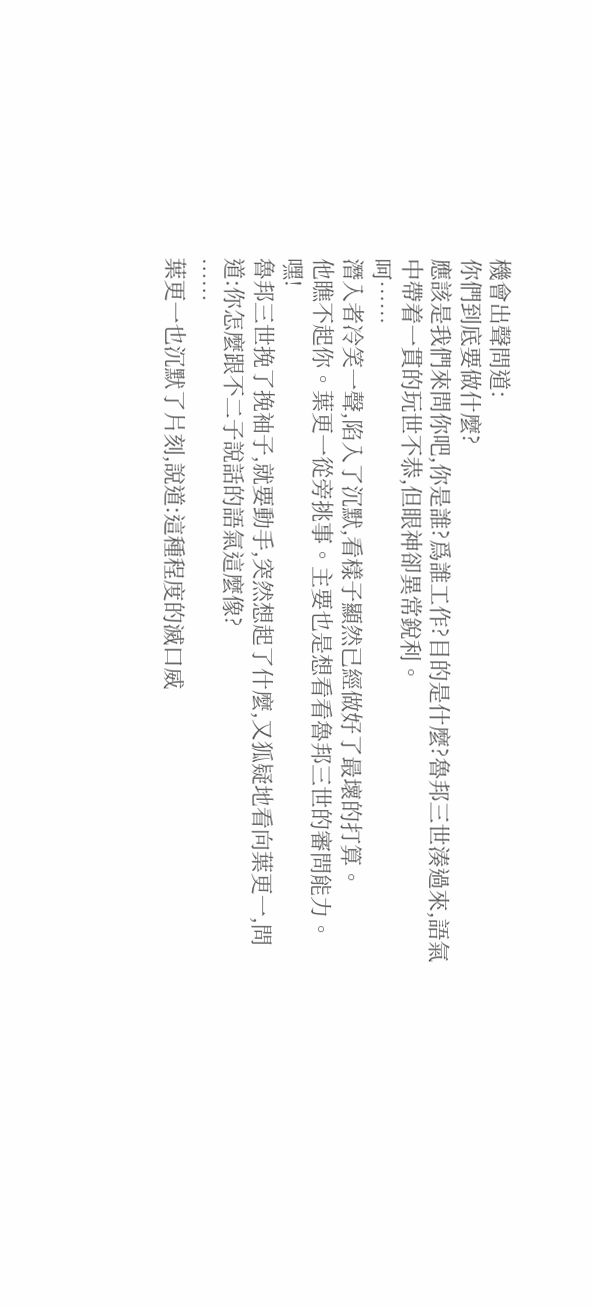機會出聲問道:
你們到底要做什麼?
應該是我們來問你吧,你是誰?爲誰工作?目的是什麼?魯邦三世湊過來,語氣中帶着一貫的玩世不恭,但眼神卻異常銳利。
呵……
潛入者冷笑一聲,陷入了沉默,看樣子顯然已經做好了最壞的打算。
他瞧不起你。葉更一從旁挑事。主要也是想看看魯邦三世的審問能力。
嘿!
魯邦三世挽了挽袖子,就要動手,突然想起了什麼,又狐疑地看向葉更一,問道:你怎麼跟不二子說話的語氣這麼像?
……
葉更一也沉默了片刻,說道:這種程度的滅口威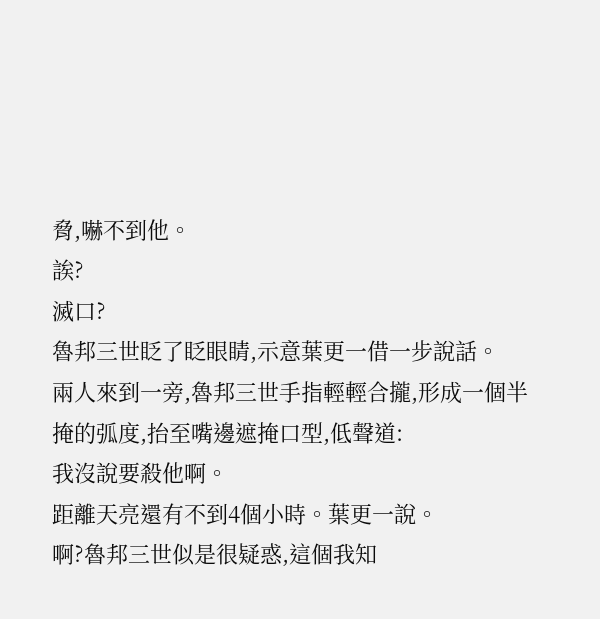脅,嚇不到他。
誒?
滅口?
魯邦三世眨了眨眼睛,示意葉更一借一步說話。
兩人來到一旁,魯邦三世手指輕輕合攏,形成一個半掩的弧度,抬至嘴邊遮掩口型,低聲道:
我沒說要殺他啊。
距離天亮還有不到4個小時。葉更一說。
啊?魯邦三世似是很疑惑,這個我知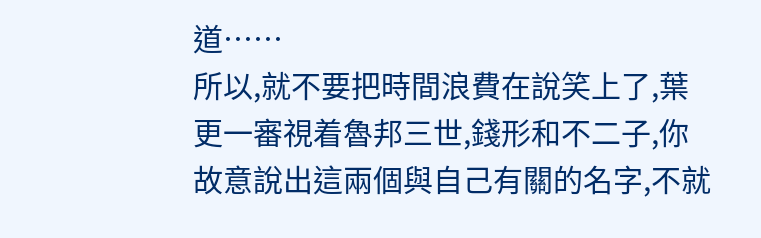道……
所以,就不要把時間浪費在說笑上了,葉更一審視着魯邦三世,錢形和不二子,你故意說出這兩個與自己有關的名字,不就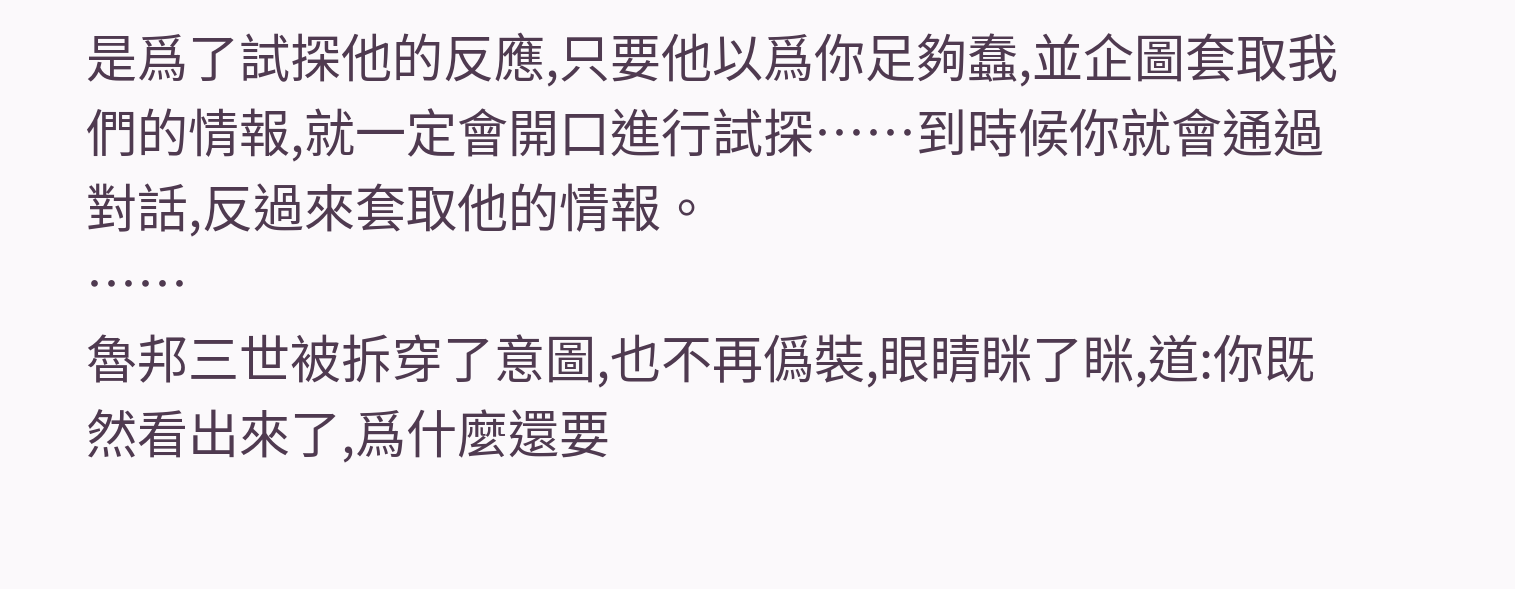是爲了試探他的反應,只要他以爲你足夠蠢,並企圖套取我們的情報,就一定會開口進行試探……到時候你就會通過對話,反過來套取他的情報。
……
魯邦三世被拆穿了意圖,也不再僞裝,眼睛眯了眯,道:你既然看出來了,爲什麼還要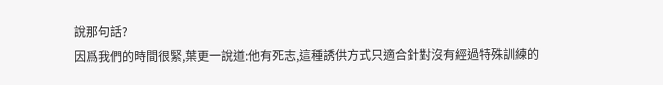說那句話?
因爲我們的時間很緊,葉更一說道:他有死志,這種誘供方式只適合針對沒有經過特殊訓練的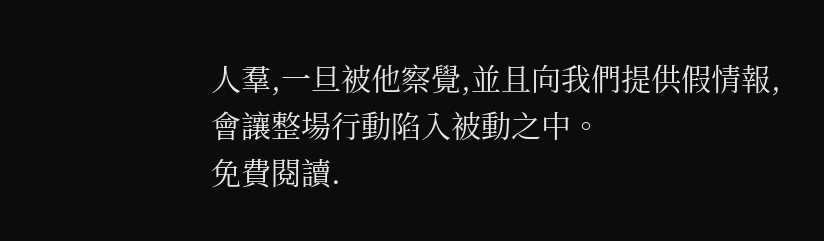人羣,一旦被他察覺,並且向我們提供假情報,會讓整場行動陷入被動之中。
免費閱讀.